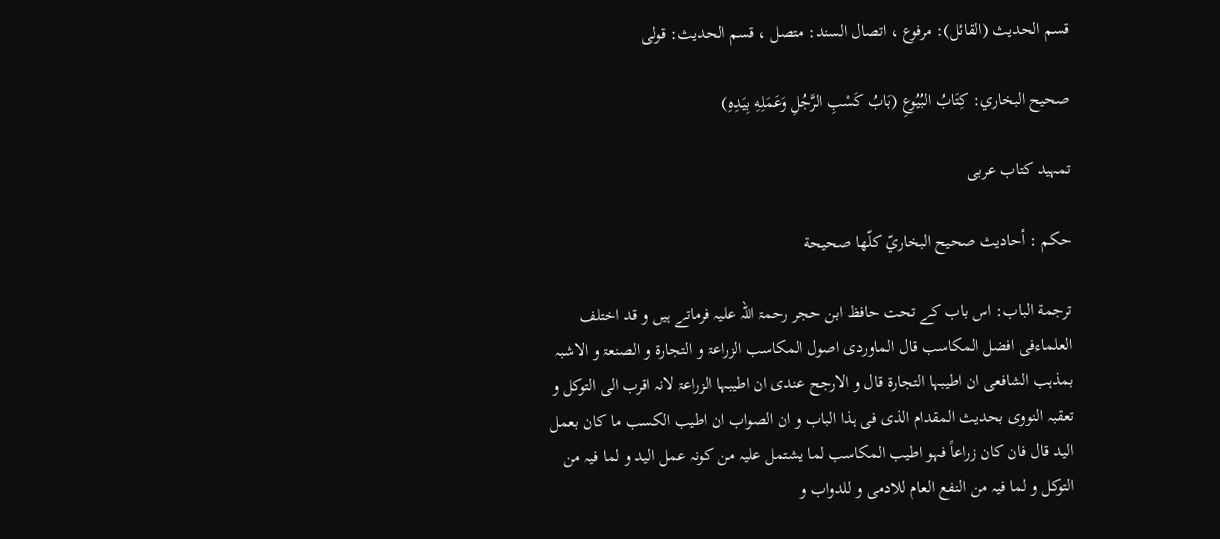قسم الحديث (القائل): مرفوع ، اتصال السند: متصل ، قسم الحديث: قولی

صحيح البخاري: كِتَابُ البُيُوعِ (بَابُ كَسْبِ الرَّجُلِ وَعَمَلِهِ بِيَدِهِ)

تمہید کتاب عربی

حکم : أحاديث صحيح البخاريّ كلّها صحيحة

ترجمة الباب: اس باب کے تحت حافظ ابن حجر رحمۃ اللہ علیہ فرماتے ہیں و قد اختلف العلماءفی افضل المکاسب قال الماوردی اصول المکاسب الزراعۃ و التجارۃ و الصنعۃ و الاشبہ بمذہب الشافعی ان اطیبہا التجارۃ قال و الارجح عندی ان اطیبہا الزراعۃ لانہ اقرب الی التوکل و تعقبہ النووی بحدیث المقدام الذی فی ہذا الباب و ان الصواب ان اطیب الکسب ما کان بعمل الید قال فان کان زراعاً فہو اطیب المکاسب لما یشتمل علیہ من کونہ عمل الید و لما فیہ من التوکل و لما فیہ من النفع العام للادمی و للدواب و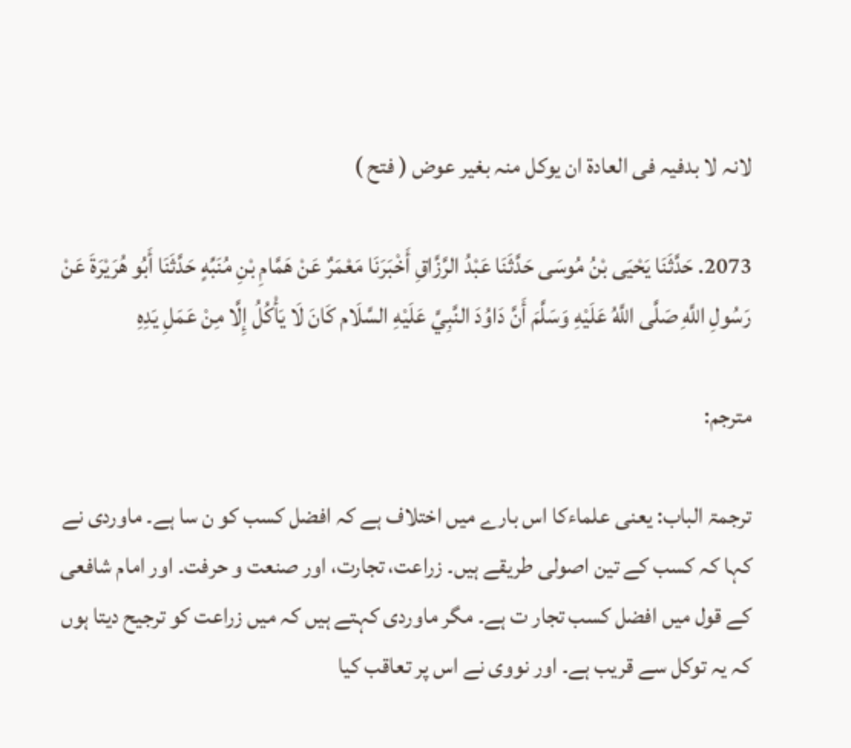لانہ لا بدفیہ فی العادۃ ان یوکل منہ بغیر عوض ( فتح )

2073. حَدَّثَنَا يَحْيَى بْنُ مُوسَى حَدَّثَنَا عَبْدُ الرَّزَّاقِ أَخْبَرَنَا مَعْمَرٌ عَنْ هَمَّامِ بْنِ مُنَبِّهٍ حَدَّثَنَا أَبُو هُرَيْرَةَ عَنْ رَسُولِ اللَّهِ صَلَّى اللَّهُ عَلَيْهِ وَسَلَّمَ أَنَّ دَاوُدَ النَّبِيَّ عَلَيْهِ السَّلَام كَانَ لَا يَأْكُلُ إِلَّا مِنْ عَمَلِ يَدِهِ

مترجم:

ترجمۃ الباب: یعنی علماءکا اس بارے میں اختلاف ہے کہ افضل کسب کو ن سا ہے۔ ماوردی نے کہا کہ کسب کے تین اصولی طریقے ہیں۔ زراعت، تجارت، اور صنعت و حرفت۔ اور امام شافعی کے قول میں افضل کسب تجار ت ہے۔ مگر ماوردی کہتے ہیں کہ میں زراعت کو ترجیح دیتا ہوں کہ یہ توکل سے قریب ہے۔ اور نووی نے اس پر تعاقب کیا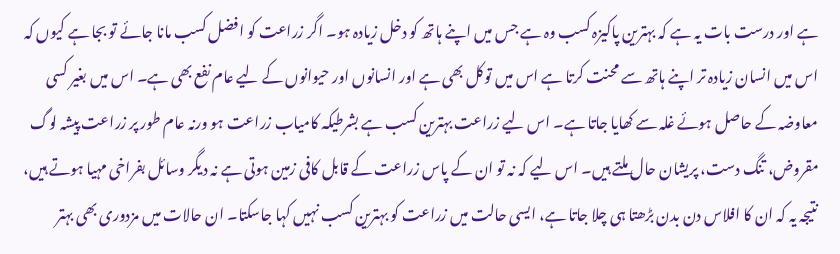ہے اور درست بات یہ ہے کہ بہترین پاکیزہ کسب وہ ہے جس میں اپنے ہاتھ کو دخل زیادہ ہو۔ اگر زراعت کو افضل کسب مانا جائے تو بجا ہے کیوں کہ اس میں انسان زیادہ تر اپنے ہاتھ سے محنت کرتا ہے اس میں توکل بھی ہے اور انسانوں اور حیوانوں کے لیے عام نفع بھی ہے۔ اس میں بغیر کسی معاوضہ کے حاصل ہوئے غلہ سے کھایا جاتا ہے۔ اس لیے زراعت بہترین کسب ہے بشرطیکہ کامیاب زراعت ہو ورنہ عام طور پر زراعت پیشہ لوگ مقروض، تنگ دست، پریشان حال ملتے ہیں۔ اس لیے کہ نہ تو ان کے پاس زراعت کے قابل کافی زمین ہوتی ہے نہ دیگر وسائل بفراخی مہیا ہوتے ہیں، نتیجہ یہ کہ ان کا افلاس دن بدن بڑھتا ہی چلا جاتا ہے، ایسی حالت میں زراعت کو بہترین کسب نہیں کہا جاسکتا۔ ان حالات میں مزدوری بھی بہتر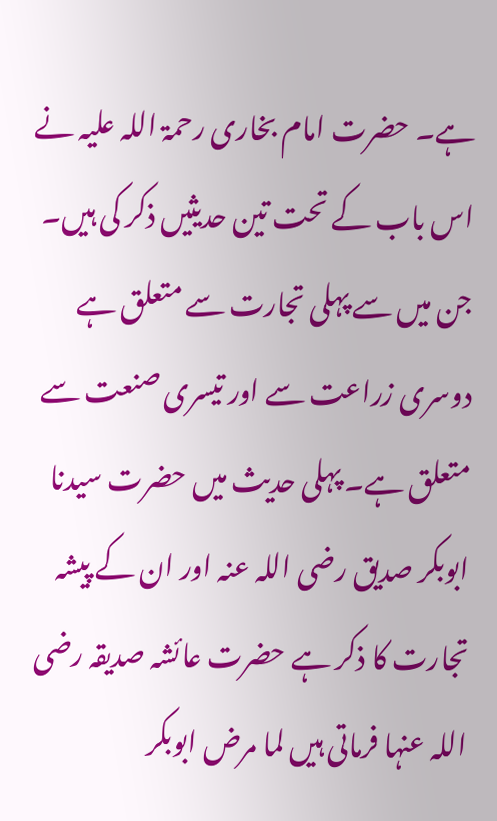ہے۔ حضرت امام بخاری رحمۃ اللہ علیہ نے اس باب کے تحت تین حدیثیں ذکر کی ہیں۔ جن میں سے پہلی تجارت سے متعلق ہے دوسری زراعت سے اور تیسری صنعت سے متعلق ہے۔ پہلی حدیث میں حضرت سیدنا ابوبکر صدیق رضی اللہ عنہ اور ان کے پیشہ تجارت کا ذکر ہے حضرت عائشہ صدیقہ رضی اللہ عنہا فرماتی ہیں لما مرض ابوبکر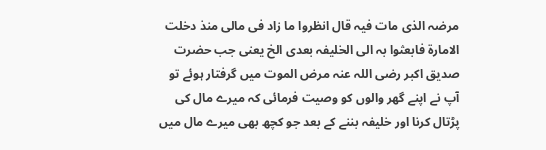مرضہ الذی مات فیہ قال انظروا ما زاد فی مالی منذ دخلت الامارۃ فابعثوا بہ الی الخلیفہ بعدی الخ یعنی جب حضرت صدیق اکبر رضی اللہ عنہ مرض الموت میں گرفتار ہوئے تو آپ نے اپنے گھر والوں کو وصیت فرمائی کہ میرے مال کی پڑتال کرنا اور خلیفہ بننے کے بعد جو کچھ بھی میرے مال میں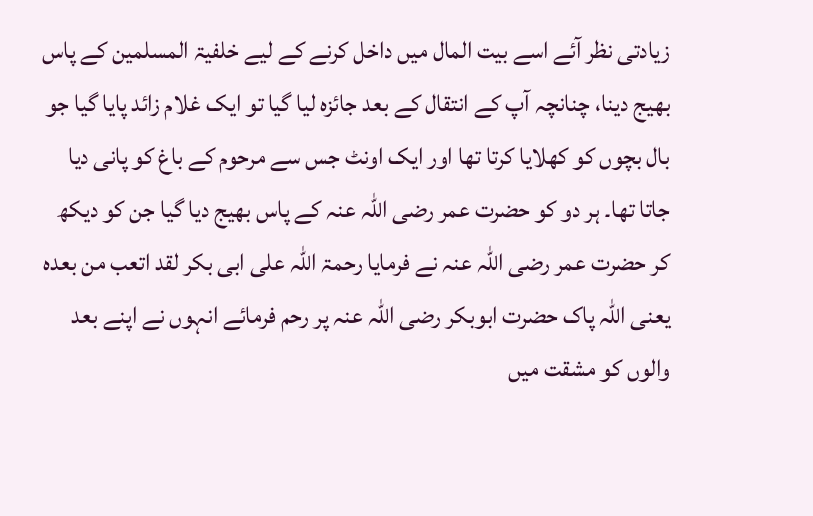زیادتی نظر آئے اسے بیت المال میں داخل کرنے کے لیے خلفیۃ المسلمین کے پاس بھیج دینا، چنانچہ آپ کے انتقال کے بعد جائزہ لیا گیا تو ایک غلام زائد پایا گیا جو بال بچوں کو کھلایا کرتا تھا اور ایک اونٹ جس سے مرحوم کے باغ کو پانی دیا جاتا تھا۔ ہر دو کو حضرت عمر رضی اللہ عنہ کے پاس بھیج دیا گیا جن کو دیکھ کر حضرت عمر رضی اللہ عنہ نے فرمایا رحمۃ اللہ علی ابی بکر لقد اتعب من بعدہ یعنی اللہ پاک حضرت ابوبکر رضی اللہ عنہ پر رحم فرمائے انہوں نے اپنے بعد والوں کو مشقت میں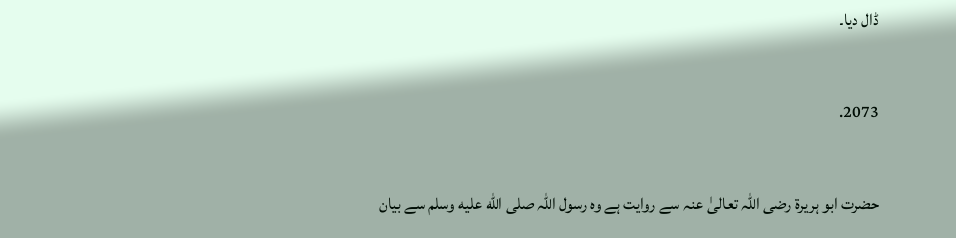ڈال دیا۔

2073.

حضرت ابو ہریرۃ رضی اللہ تعالیٰ عنہ سے روایت ہے وہ رسول اللہ صلى الله عليه وسلم سے بیان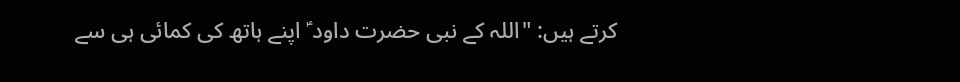کرتے ہیں: "اللہ کے نبی حضرت داود ؑ اپنے ہاتھ کی کمائی ہی سے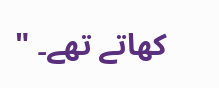کھاتے تھے۔ "